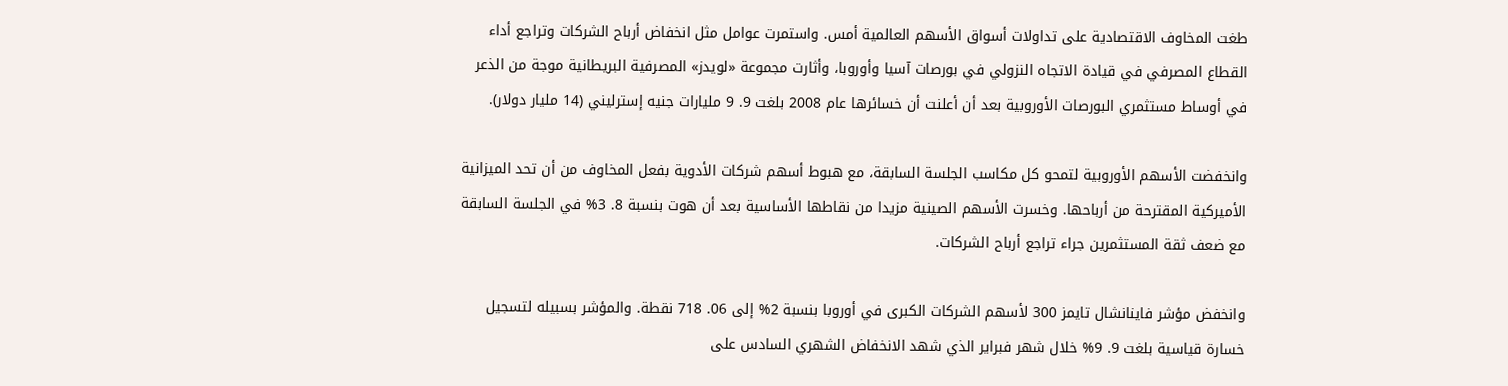طغت المخاوف الاقتصادية على تداولات أسواق الأسهم العالمية أمس. واستمرت عوامل مثل انخفاض أرباح الشركات وتراجع أداء القطاع المصرفي في قيادة الاتجاه النزولي في بورصات آسيا وأوروبا، وأثارت مجموعة «لويدز» المصرفية البريطانية موجة من الذعر في أوساط مستثمري البورصات الأوروبية بعد أن أعلنت أن خسائرها عام 2008 بلغت 9. 9 مليارات جنيه إسترليني (14 مليار دولار).

وانخفضت الأسهم الأوروبية لتمحو كل مكاسب الجلسة السابقة، مع هبوط أسهم شركات الأدوية بفعل المخاوف من أن تحد الميزانية الأميركية المقترحة من أرباحها. وخسرت الأسهم الصينية مزيدا من نقاطها الأساسية بعد أن هوت بنسبة 8. 3% في الجلسة السابقة مع ضعف ثقة المستثمرين جراء تراجع أرباح الشركات.

وانخفض مؤشر فاينانشال تايمز 300 لأسهم الشركات الكبرى في أوروبا بنسبة 2% إلى 06. 718 نقطة. والمؤشر بسبيله لتسجيل خسارة قياسية بلغت 9. 9% خلال شهر فبراير الذي شهد الانخفاض الشهري السادس على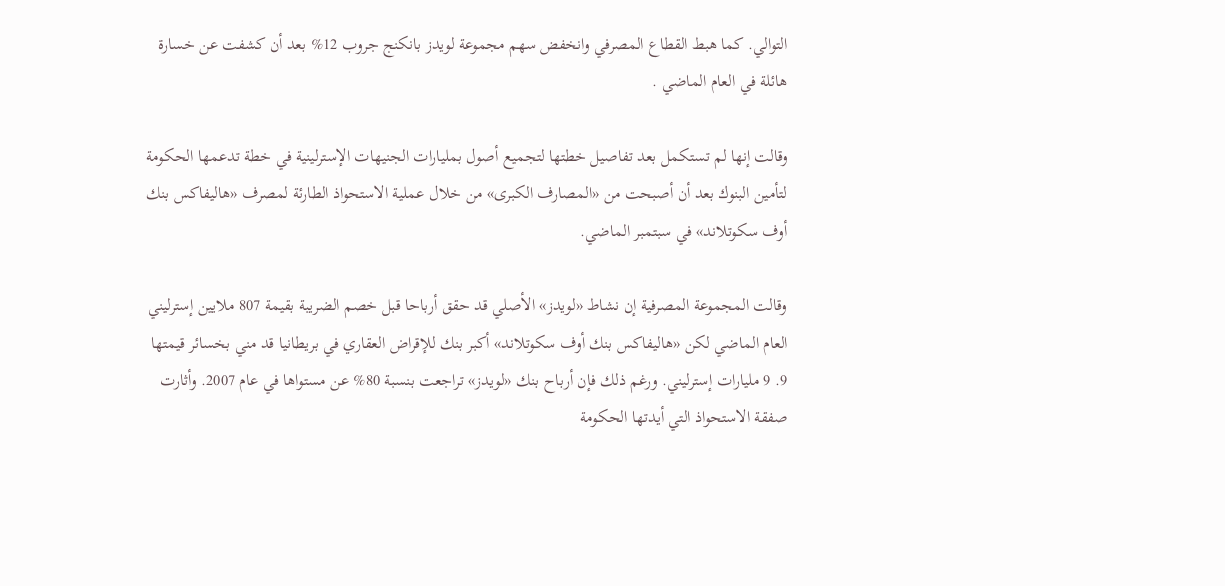التوالي. كما هبط القطاع المصرفي وانخفض سهم مجموعة لويدز بانكنج جروب 12% بعد أن كشفت عن خسارة هائلة في العام الماضي .

وقالت إنها لم تستكمل بعد تفاصيل خطتها لتجميع أصول بمليارات الجنيهات الإسترلينية في خطة تدعمها الحكومة لتأمين البنوك بعد أن أصبحت من «المصارف الكبرى» من خلال عملية الاستحواذ الطارئة لمصرف «هاليفاكس بنك أوف سكوتلاند» في سبتمبر الماضي.

وقالت المجموعة المصرفية إن نشاط «لويدز» الأصلي قد حقق أرباحا قبل خصم الضريبة بقيمة 807 ملايين إسترليني العام الماضي لكن «هاليفاكس بنك أوف سكوتلاند» أكبر بنك للإقراض العقاري في بريطانيا قد مني بخسائر قيمتها 9. 9 مليارات إسترليني. ورغم ذلك فإن أرباح بنك «لويدز» تراجعت بنسبة 80% عن مستواها في عام 2007. وأثارت صفقة الاستحواذ التي أيدتها الحكومة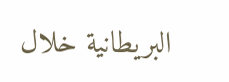البريطانية خلال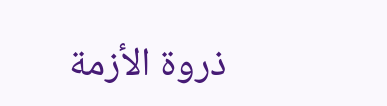ذروة الأزمة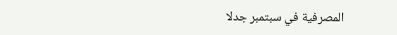المصرفية في سبتمبر جدلا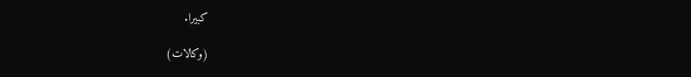كبيرا.

(وكالات)